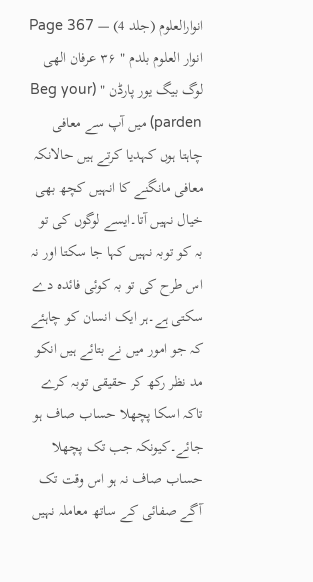انوارالعلوم (جلد 4) — Page 367
انوار العلوم بلدم " ۳۶ عرفان الهی لوگ بیگ یور پارڈن " (Beg your parden) میں آپ سے معافی چاہتا ہوں کہدیا کرتے ہیں حالانکہ معافی مانگنے کا انہیں کچھ بھی خیال نہیں آتا۔ایسے لوگوں کی تو بہ کو توبہ نہیں کہا جا سکتا اور نہ اس طرح کی تو بہ کوئی فائدہ دے سکتی ہے۔ہر ایک انسان کو چاہئے کہ جو امور میں نے بتائے ہیں انکو مد نظر رکھ کر حقیقی توبہ کرے تاکہ اسکا پچھلا حساب صاف ہو جائے۔کیونکہ جب تک پچھلا حساب صاف نہ ہو اس وقت تک آگے صفائی کے ساتھ معاملہ نہیں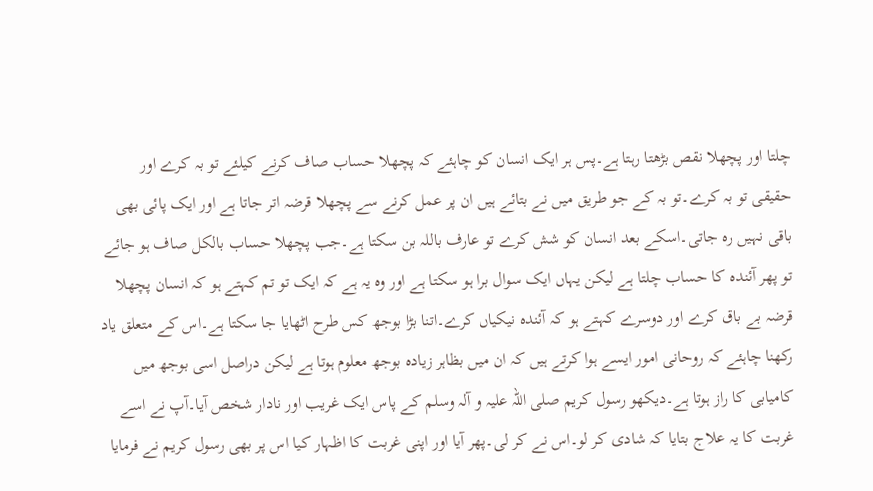چلتا اور پچھلا نقص بڑھتا رہتا ہے۔پس ہر ایک انسان کو چاہئے کہ پچھلا حساب صاف کرنے کیلئے تو بہ کرے اور حقیقی تو بہ کرے۔تو بہ کے جو طریق میں نے بتائے ہیں ان پر عمل کرنے سے پچھلا قرضہ اتر جاتا ہے اور ایک پائی بھی باقی نہیں رہ جاتی۔اسکے بعد انسان کو شش کرے تو عارف باللہ بن سکتا ہے۔جب پچھلا حساب بالکل صاف ہو جائے تو پھر آئندہ کا حساب چلتا ہے لیکن یہاں ایک سوال برا ہو سکتا ہے اور وہ یہ ہے کہ ایک تو تم کہتے ہو کہ انسان پچھلا قرضہ بے باق کرے اور دوسرے کہتے ہو کہ آئندہ نیکیاں کرے۔اتنا بڑا بوجھ کس طرح اٹھایا جا سکتا ہے۔اس کے متعلق یاد رکھنا چاہئے کہ روحانی امور ایسے ہوا کرتے ہیں کہ ان میں بظاہر زیادہ بوجھ معلوم ہوتا ہے لیکن دراصل اسی بوجھ میں کامیابی کا راز ہوتا ہے۔دیکھو رسول کریم صلی اللہ علیہ و آلہ وسلم کے پاس ایک غریب اور نادار شخص آیا۔آپ نے اسے غربت کا یہ علاج بتایا کہ شادی کر لو۔اس نے کر لی۔پھر آیا اور اپنی غربت کا اظہار کیا اس پر بھی رسول کریم نے فرمایا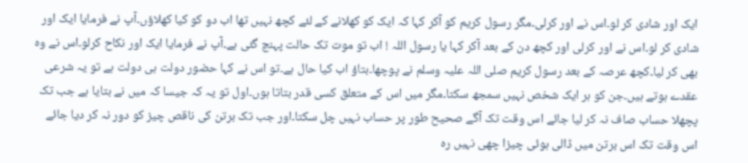ایک اور شادی کر لو۔اس نے اور کرلی۔مگر رسول کریم کو آکر کہا کہ ایک کو کھلانے کے لئے کچھ نہیں تھا اب دو کو کیا کھلاؤں۔آپ نے فرمایا ایک اور شادی کر لو۔اس نے اور کرلی اور کچھ دن کے بعد آکر کہا یا رسول اللہ ! اب تو موت تک حالت پہنچ گئی ہے۔آپ نے فرمایا ایک اور نکاح کرلو۔اس نے وہ بھی کر لیا۔کچھ عرصہ کے بعد رسول کریم صلی اللہ علیہ وسلم نے پوچھا۔بتاؤ اب کیا حال ہے۔تو اس نے کہا حضور دولت ہی دولت ہے تو یہ شرعی عقدے ہوتے ہیں۔جن کو ہر ایک شخص نہیں سمجھ سکتا۔مگر میں اس کے متعلق کسی قدر بتاتا ہوں۔اول تو یہ کہ جیسا کہ میں نے بتایا ہے جب تک پچھلا حساب صاف نہ کر لیا جائے اس وقت تک آگے صحیح طور پر حساب نہیں چل سکتا۔اور جب تک برتن کی ناقص چیز کو دور نہ کر دیا جائے اس وقت تک اس برتن میں ڈالی ہوئی چیزا چھی نہیں رہ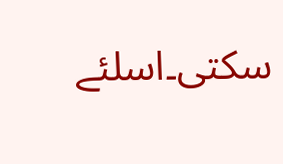سکتی۔اسلئے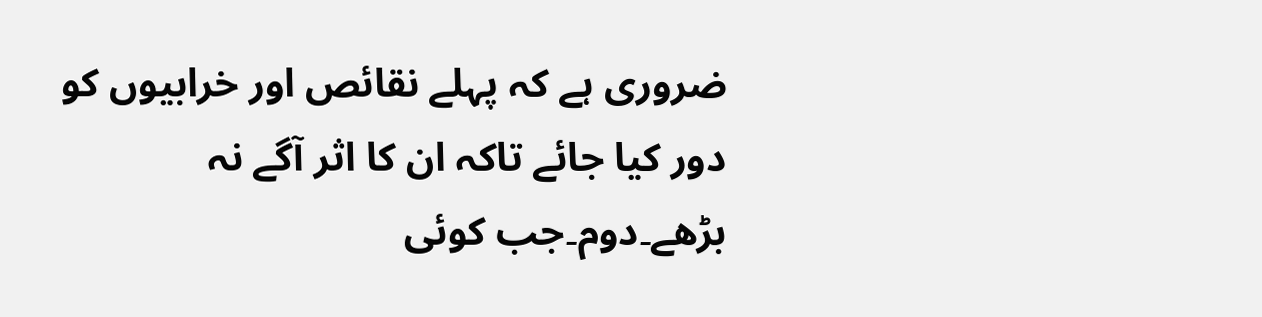ضروری ہے کہ پہلے نقائص اور خرابیوں کو دور کیا جائے تاکہ ان کا اثر آگے نہ بڑھے۔دوم۔جب کوئی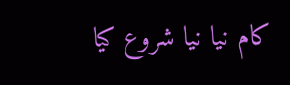کام نیا نیا شروع کیا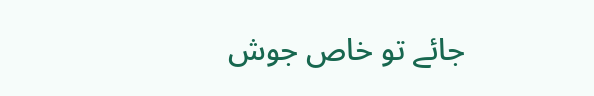جائے تو خاص جوش